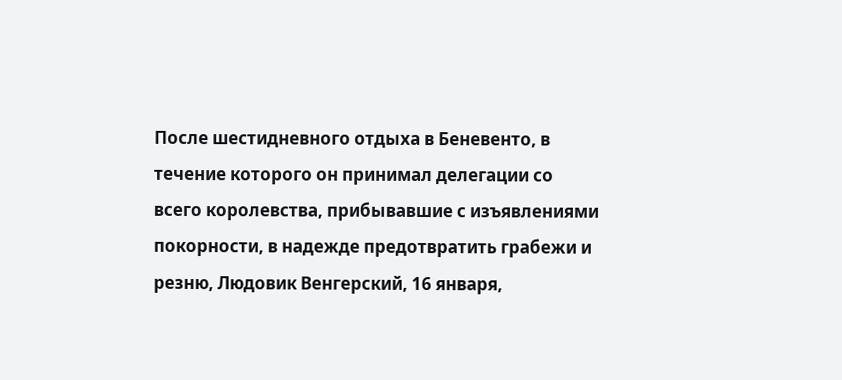После шестидневного отдыха в Беневенто, в течение которого он принимал делегации со всего королевства, прибывавшие с изъявлениями покорности, в надежде предотвратить грабежи и резню, Людовик Венгерский, 16 января,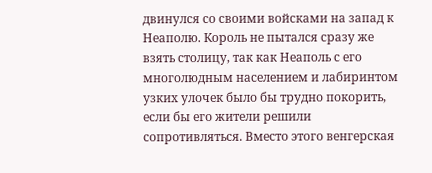двинулся со своими войсками на запад к Неаполю. Король не пытался сразу же взять столицу, так как Неаполь с его многолюдным населением и лабиринтом узких улочек было бы трудно покорить, если бы его жители решили сопротивляться. Вместо этого венгерская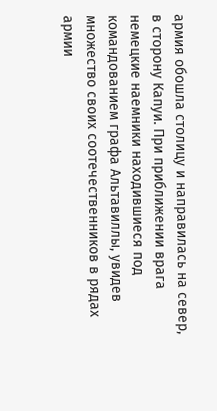армия обошла столицу и направилась на север, в сторону Капуи. При приближении врага немецкие наемники находившиеся под командованием графа Альтавиллы, увидев множество своих соотечественников в рядах армии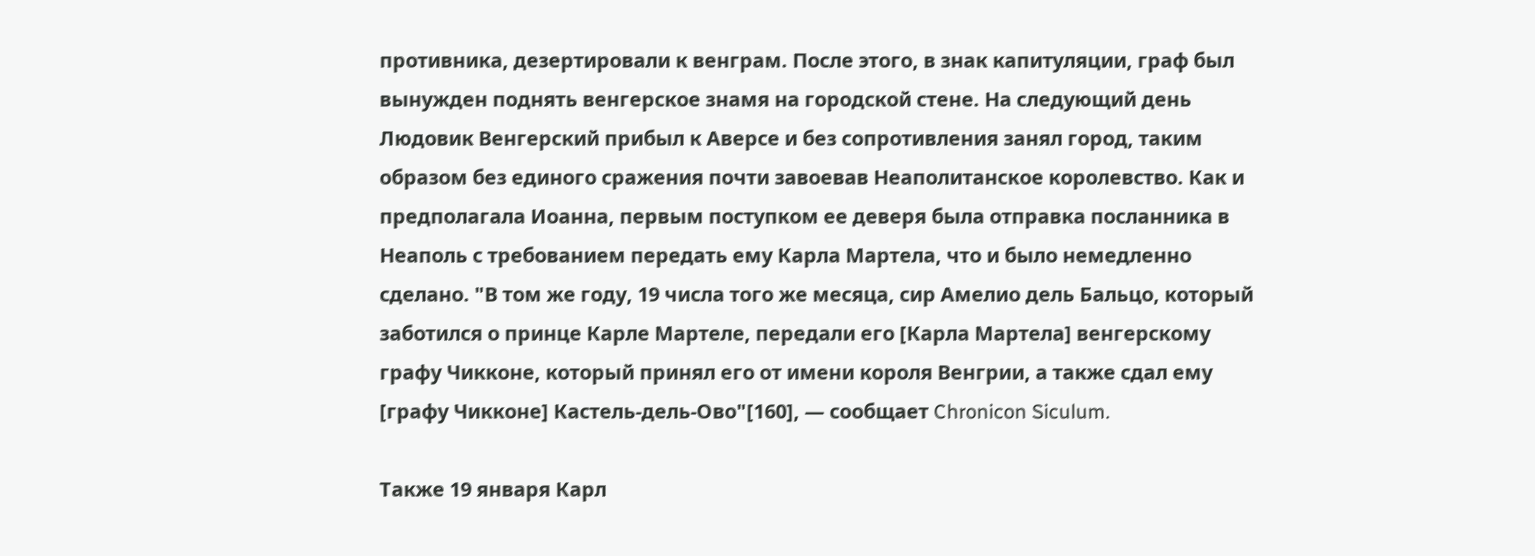противника, дезертировали к венграм. После этого, в знак капитуляции, граф был вынужден поднять венгерское знамя на городской стене. На следующий день Людовик Венгерский прибыл к Аверсе и без сопротивления занял город, таким образом без единого сражения почти завоевав Неаполитанское королевство. Как и предполагала Иоанна, первым поступком ее деверя была отправка посланника в Неаполь с требованием передать ему Карла Мартела, что и было немедленно сделано. "В том же году, 19 числа того же месяца, сир Амелио дель Бальцо, который заботился о принце Карле Мартеле, передали его [Карла Мартела] венгерскому графу Чикконе, который принял его от имени короля Венгрии, а также сдал ему [графу Чикконе] Кастель-дель-Ово"[160], — сообщает Chronicon Siculum.

Также 19 января Карл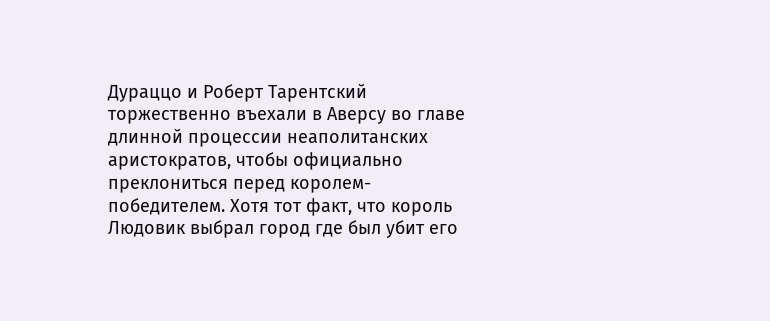Дураццо и Роберт Тарентский торжественно въехали в Аверсу во главе длинной процессии неаполитанских аристократов, чтобы официально преклониться перед королем-победителем. Хотя тот факт, что король Людовик выбрал город где был убит его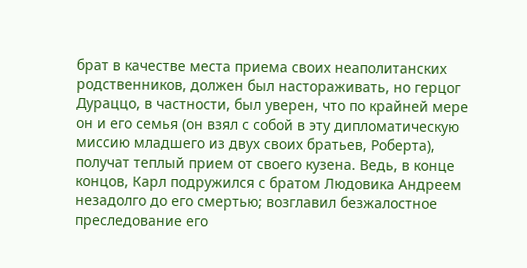брат в качестве места приема своих неаполитанских родственников, должен был настораживать, но герцог Дураццо, в частности, был уверен, что по крайней мере он и его семья (он взял с собой в эту дипломатическую миссию младшего из двух своих братьев, Роберта), получат теплый прием от своего кузена. Ведь, в конце концов, Карл подружился с братом Людовика Андреем незадолго до его смертью; возглавил безжалостное преследование его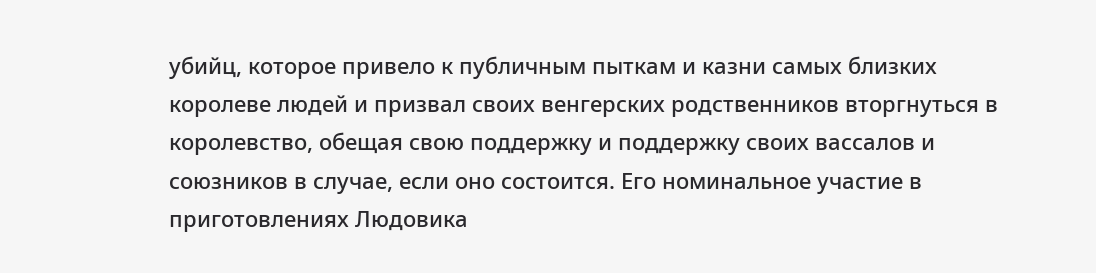убийц, которое привело к публичным пыткам и казни самых близких королеве людей и призвал своих венгерских родственников вторгнуться в королевство, обещая свою поддержку и поддержку своих вассалов и союзников в случае, если оно состоится. Его номинальное участие в приготовлениях Людовика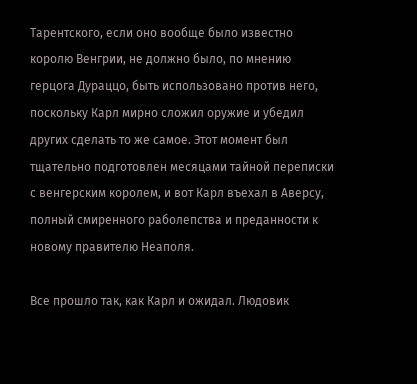Тарентского, если оно вообще было известно королю Венгрии, не должно было, по мнению герцога Дураццо, быть использовано против него, поскольку Карл мирно сложил оружие и убедил других сделать то же самое. Этот момент был тщательно подготовлен месяцами тайной переписки с венгерским королем, и вот Карл въехал в Аверсу, полный смиренного раболепства и преданности к новому правителю Неаполя.

Все прошло так, как Карл и ожидал. Людовик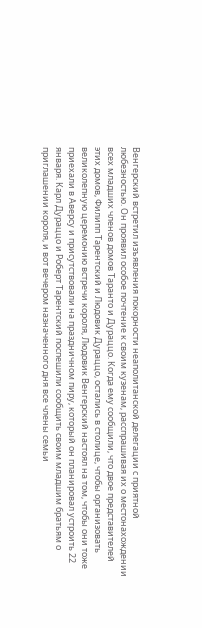Венгерский встретил изъявления покорности неаполитанской делегации с приятной любезностью. Он проявил особое почтение к своим кузенам, расспрашивая их о местонахождении всех младших членов домов Таранто и Дураццо. Когда ему сообщили, что двое представителей этих домов, Филипп Тарентский и Людовик Дураццо, остались в столице, чтобы организовать великолепную церемонию встречи короля, Людовик Венгерский настоял на том, чтобы они тоже приехали в Аверсу и присутствовали на праздничном пиру, который он планировал устроить 22 января. Карл Дураццо и Роберт Тарентский поспешили сообщить своим младшим братьям о приглашении короля, и вот вечером назначенного дня все члены семьи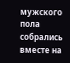мужского пола собрались вместе на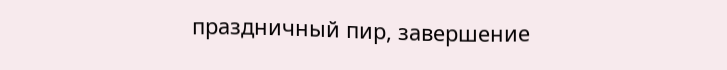праздничный пир, завершение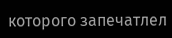которого запечатлел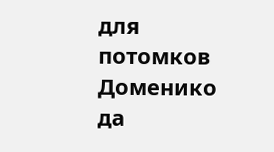для потомков Доменико да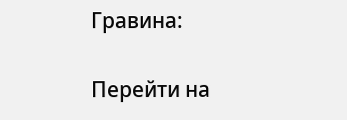Гравина:

Перейти на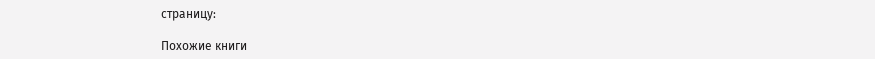страницу:

Похожие книги